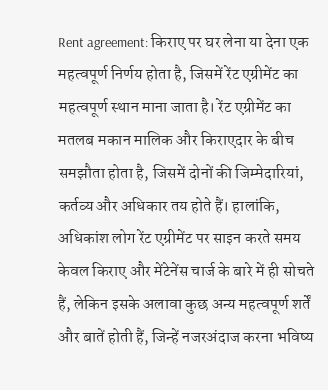Rent agreement: किराए पर घर लेना या देना एक महत्वपूर्ण निर्णय होता है, जिसमें रेंट एग्रीमेंट का महत्वपूर्ण स्थान माना जाता है। रेंट एग्रीमेंट का मतलब मकान मालिक और किराएदार के बीच समझौता होता है, जिसमें दोनों की जिम्मेदारियां, कर्तव्य और अधिकार तय होते हैं। हालांकि, अधिकांश लोग रेंट एग्रीमेंट पर साइन करते समय केवल किराए और मेंटेनेंस चार्ज के बारे में ही सोचते हैं, लेकिन इसके अलावा कुछ अन्य महत्वपूर्ण शर्तें और बातें होती हैं, जिन्हें नजरअंदाज करना भविष्य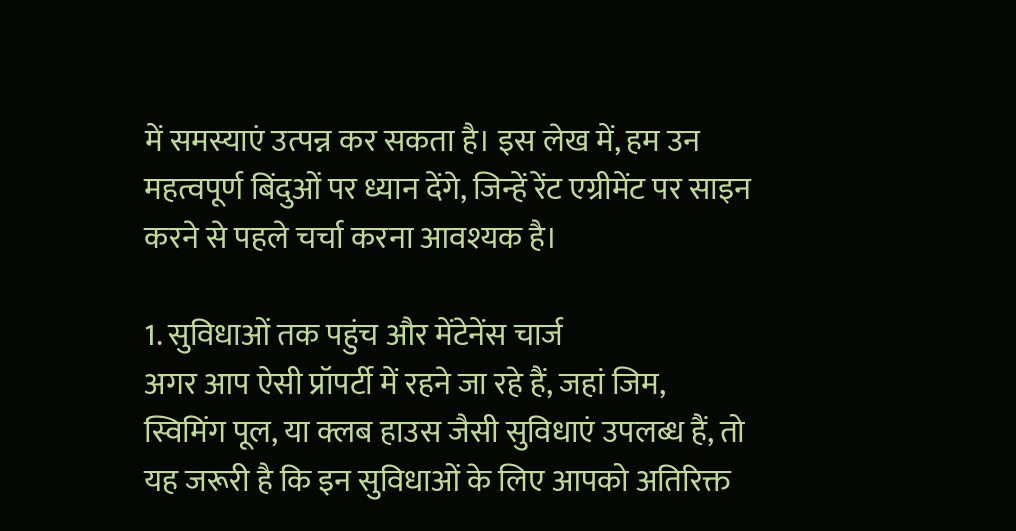में समस्याएं उत्पन्न कर सकता है। इस लेख में, हम उन महत्वपूर्ण बिंदुओं पर ध्यान देंगे, जिन्हें रेंट एग्रीमेंट पर साइन करने से पहले चर्चा करना आवश्यक है।

1. सुविधाओं तक पहुंच और मेंटेनेंस चार्ज
अगर आप ऐसी प्रॉपर्टी में रहने जा रहे हैं, जहां जिम, स्विमिंग पूल, या क्लब हाउस जैसी सुविधाएं उपलब्ध हैं, तो यह जरूरी है कि इन सुविधाओं के लिए आपको अतिरिक्त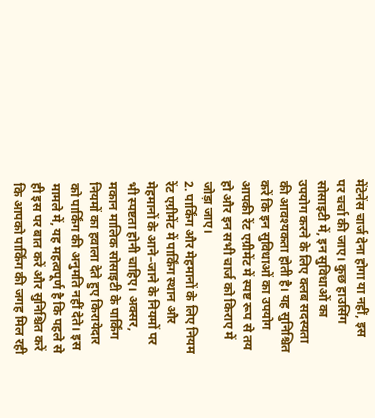मेंटेनेंस चार्ज देना होगा या नहीं, इस पर चर्चा की जाए। कुछ हाउसिंग सोसाइटी में, इन सुविधाओं का उपयोग करने के लिए क्लब सदस्यता की आवश्यकता होती है। यह सुनिश्चित करें कि इन सुविधाओं का उपयोग आपकी रेंट एग्रीमेंट में स्पष्ट रूप से तय हो और इन सभी चार्ज को किराए में जोड़ा जाए।
2. पार्किंग और मेहमानों के लिए नियम
रेंट एग्रीमेंट में पार्किंग स्थान और मेहमानों के आने–जाने के नियमों पर भी स्पष्टता होनी चाहिए। अक्सर, मकान मालिक सोसाइटी के पार्किंग नियमों का हवाला देते हुए किरायेदार को पार्किंग की अनुमति नहीं देते। इस मामले में, यह महत्वपूर्ण है कि पहले से ही इस पर बात करें और सुनिश्चित करें कि आपको पार्किंग की जगह मिल रही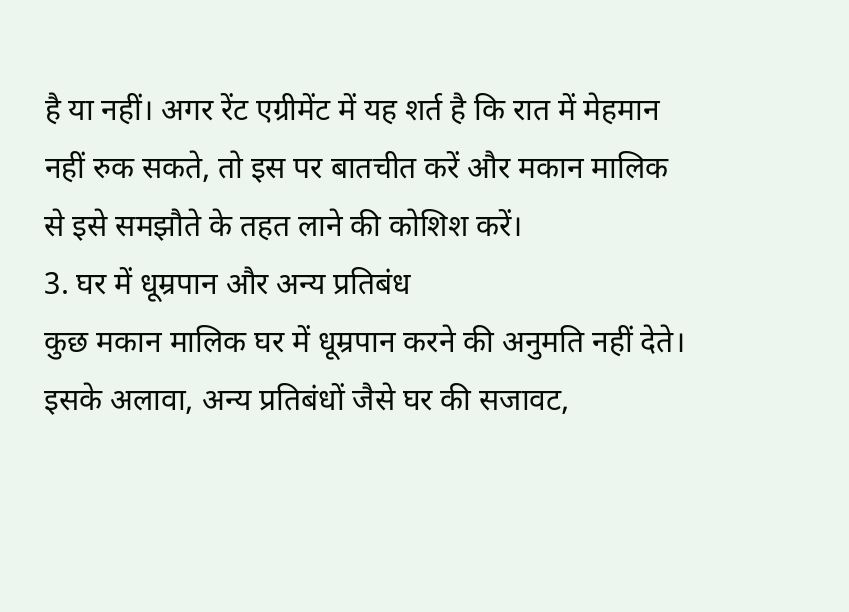है या नहीं। अगर रेंट एग्रीमेंट में यह शर्त है कि रात में मेहमान नहीं रुक सकते, तो इस पर बातचीत करें और मकान मालिक से इसे समझौते के तहत लाने की कोशिश करें।
3. घर में धूम्रपान और अन्य प्रतिबंध
कुछ मकान मालिक घर में धूम्रपान करने की अनुमति नहीं देते। इसके अलावा, अन्य प्रतिबंधों जैसे घर की सजावट,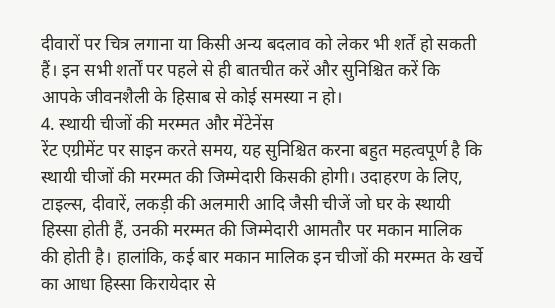दीवारों पर चित्र लगाना या किसी अन्य बदलाव को लेकर भी शर्तें हो सकती हैं। इन सभी शर्तों पर पहले से ही बातचीत करें और सुनिश्चित करें कि आपके जीवनशैली के हिसाब से कोई समस्या न हो।
4. स्थायी चीजों की मरम्मत और मेंटेनेंस
रेंट एग्रीमेंट पर साइन करते समय, यह सुनिश्चित करना बहुत महत्वपूर्ण है कि स्थायी चीजों की मरम्मत की जिम्मेदारी किसकी होगी। उदाहरण के लिए, टाइल्स, दीवारें, लकड़ी की अलमारी आदि जैसी चीजें जो घर के स्थायी हिस्सा होती हैं, उनकी मरम्मत की जिम्मेदारी आमतौर पर मकान मालिक की होती है। हालांकि, कई बार मकान मालिक इन चीजों की मरम्मत के खर्चे का आधा हिस्सा किरायेदार से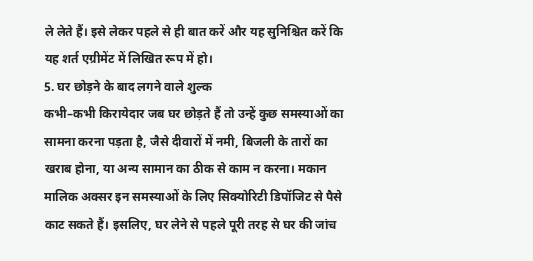ले लेते हैं। इसे लेकर पहले से ही बात करें और यह सुनिश्चित करें कि यह शर्त एग्रीमेंट में लिखित रूप में हो।
5. घर छोड़ने के बाद लगने वाले शुल्क
कभी–कभी किरायेदार जब घर छोड़ते हैं तो उन्हें कुछ समस्याओं का सामना करना पड़ता है, जैसे दीवारों में नमी, बिजली के तारों का खराब होना, या अन्य सामान का ठीक से काम न करना। मकान मालिक अक्सर इन समस्याओं के लिए सिक्योरिटी डिपॉजिट से पैसे काट सकते हैं। इसलिए, घर लेने से पहले पूरी तरह से घर की जांच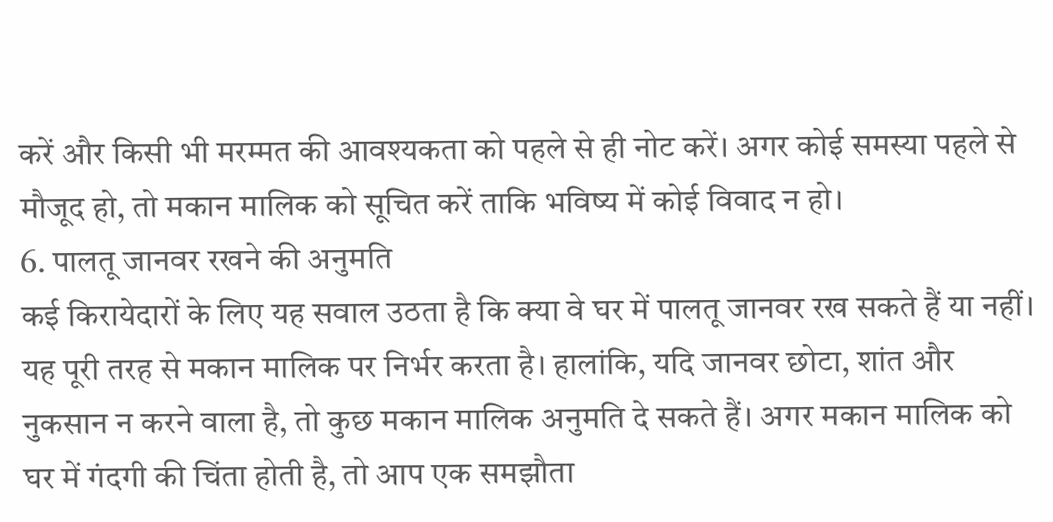करें और किसी भी मरम्मत की आवश्यकता को पहले से ही नोट करें। अगर कोई समस्या पहले से मौजूद हो, तो मकान मालिक को सूचित करें ताकि भविष्य में कोई विवाद न हो।
6. पालतू जानवर रखने की अनुमति
कई किरायेदारों के लिए यह सवाल उठता है कि क्या वे घर में पालतू जानवर रख सकते हैं या नहीं। यह पूरी तरह से मकान मालिक पर निर्भर करता है। हालांकि, यदि जानवर छोटा, शांत और नुकसान न करने वाला है, तो कुछ मकान मालिक अनुमति दे सकते हैं। अगर मकान मालिक को घर में गंदगी की चिंता होती है, तो आप एक समझौता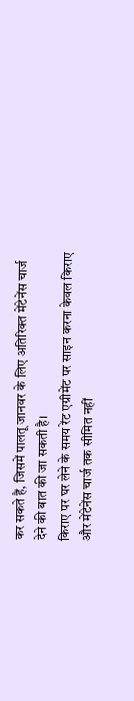कर सकते हैं, जिसमें पालतू जानवर के लिए अतिरिक्त मेंटेनेंस चार्ज देने की बात की जा सकती है।
किराए पर घर लेने के समय रेंट एग्रीमेंट पर साइन करना केवल किराए और मेंटेनेंस चार्ज तक सीमित नहीं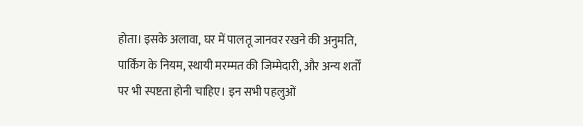होता। इसके अलावा, घर में पालतू जानवर रखने की अनुमति, पार्किंग के नियम, स्थायी मरम्मत की जिम्मेदारी, और अन्य शर्तों पर भी स्पष्टता होनी चाहिए। इन सभी पहलुओं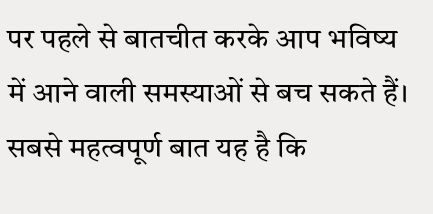पर पहले से बातचीत करके आप भविष्य में आने वाली समस्याओं से बच सकते हैं। सबसे महत्वपूर्ण बात यह है कि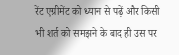रेंट एग्रीमेंट को ध्यान से पढ़ें और किसी भी शर्त को समझने के बाद ही उस पर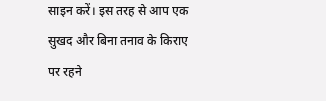साइन करें। इस तरह से आप एक सुखद और बिना तनाव के किराए पर रहने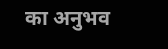का अनुभव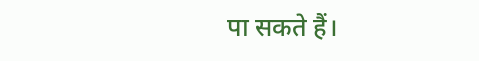पा सकते हैं।